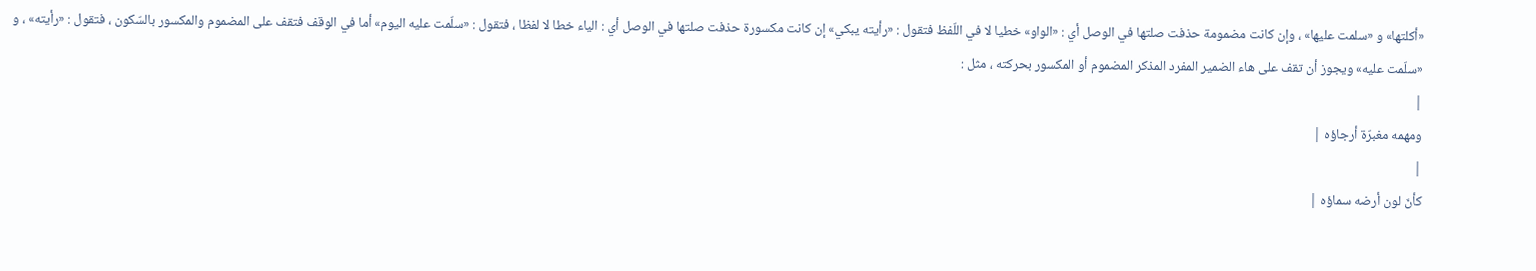«أكلتها» و «سلمت عليها» ، وإن كانت مضمومة حذفت صلتها في الوصل أي : «الواو» خطيا لا في اللّفظ فتقول : «رأيته يبكي» إن كانت مكسورة حذفت صلتها في الوصل أي : الياء خطا لا لفظا ، فتقول : «سلّمت عليه اليوم» أما في الوقف فتقف على المضموم والمكسور بالسّكون ، فتقول : «رأيته» ، و «سلّمت عليه» ويجوز أن تقف على هاء الضمير المفرد المذكر المضموم أو المكسور بحركته ، مثل :
|
ومهمه مغبرّة أرجاؤه |
|
كأنّ لون أرضه سماؤه |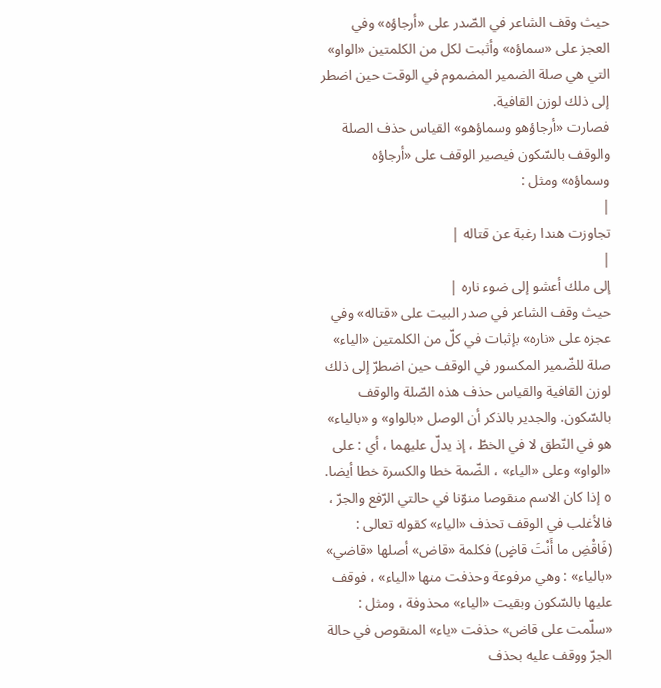حيث وقف الشاعر في الصّدر على «أرجاؤه» وفي العجز على «سماؤه» وأثبت لكل من الكلمتين «الواو» التي هي صلة الضمير المضموم في الوقت حين اضطر إلى ذلك لوزن القافية.
فصارت «أرجاؤهو وسماؤهو» القياس حذف الصلة والوقف بالسّكون فيصير الوقف على «أرجاؤه وسماؤه» ومثل :
|
تجاوزت هندا رغبة عن قتاله |
|
إلى ملك أعشو إلى ضوء ناره |
حيث وقف الشاعر في صدر البيت على «قتاله» وفي عجزه على «ناره» بإثبات في كلّ من الكلمتين «الياء» صلة للضّمير المكسور في الوقف حين اضطرّ إلى ذلك لوزن القافية والقياس حذف هذه الصّلة والوقف بالسّكون. والجدير بالذكر أن الوصل «بالواو» و «بالياء» هو في النّطق لا في الخطّ ، إذ يدلّ عليهما ، أي : على «الواو» وعلى «الياء» ، الضّمة خطا والكسرة خطا أيضا.
٥ إذا كان الاسم منقوصا منوّنا في حالتي الرّفع والجرّ ، فالأغلب في الوقف تحذف «الياء» كقوله تعالى : (فَاقْضِ ما أَنْتَ قاضٍ) فكلمة «قاض» أصلها «قاضي» «بالياء» : وهي مرفوعة وحذفت منها «الياء» ، فوقف عليها بالسّكون وبقيت «الياء» محذوفة ، ومثل : «سلّمت على قاض» حذفت «ياء» المنقوص في حالة الجرّ ووقف عليه بحذف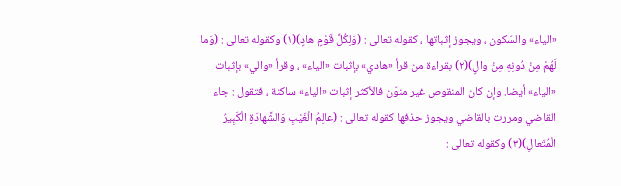«الياء» والسّكون ، ويجوز إثباتها ، كقوله تعالى : (وَلِكُلِّ قَوْمٍ هادٍ)(١) وكقوله تعالى : (وَما لَهُمْ مِنْ دُونِهِ مِنْ والٍ)(٢) بقراءة من قرأ «هادي» بإثبات «الياء» ، وقرأ «والي» بإثبات «الياء» أيضا. وإن كان المنقوص غير منوّن فالأكثر إثبات «الياء» ساكنة ، فتقول : جاء القاضي ومررت بالقاضي ويجوز حذفها كقوله تعالى : (عالِمُ الْغَيْبِ وَالشَّهادَةِ الْكَبِيرُ الْمُتَعالِ)(٣) وكقوله تعالى :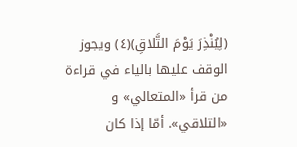(لِيُنْذِرَ يَوْمَ التَّلاقِ)(٤) ويجوز الوقف عليها بالياء في قراءة من قرأ «المتعالي» و «التلاقي». أمّا إذا كان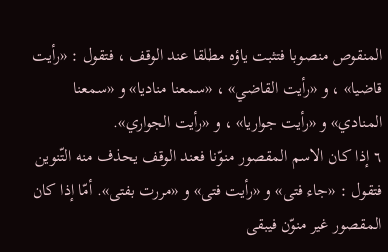المنقوص منصوبا فتثبت ياؤه مطلقا عند الوقف ، فتقول : «رأيت قاضيا» ، و «رأيت القاضي» ، «سمعنا مناديا» و «سمعنا المنادي» و «رأيت جواريا» ، و «رأيت الجواري».
٦ إذا كان الاسم المقصور منوّنا فعند الوقف يحذف منه التّنوين فتقول : «جاء فتى» و «رأيت فتى» و «مررت بفتى». أمّا إذا كان المقصور غير منوّن فيبقى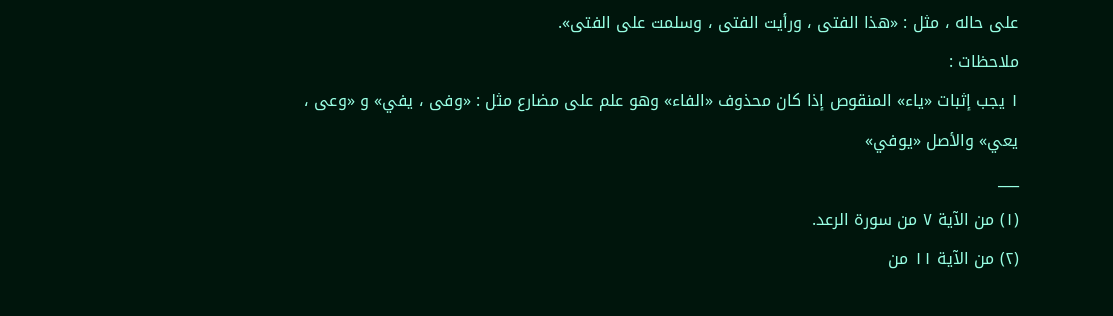على حاله ، مثل : «هذا الفتى ، ورأيت الفتى ، وسلمت على الفتى».
ملاحظات :
١ يجب إثبات «ياء» المنقوص إذا كان محذوف «الفاء» وهو علم على مضارع مثل : «وفى ، يفي» و «وعى ، يعي» والأصل «يوفي»
___
(١) من الآية ٧ من سورة الرعد.
(٢) من الآية ١١ من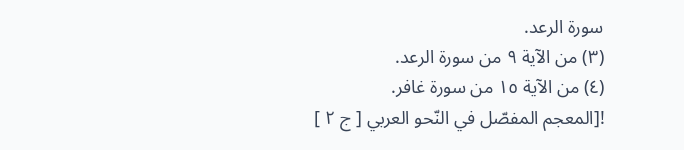سورة الرعد.
(٣) من الآية ٩ من سورة الرعد.
(٤) من الآية ١٥ من سورة غافر.
![المعجم المفصّل في النّحو العربي [ ج ٢ ]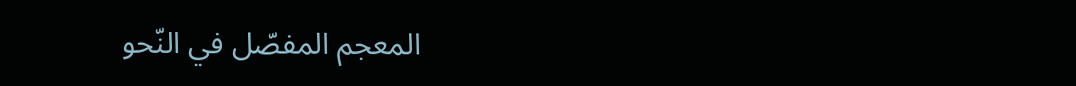المعجم المفصّل في النّحو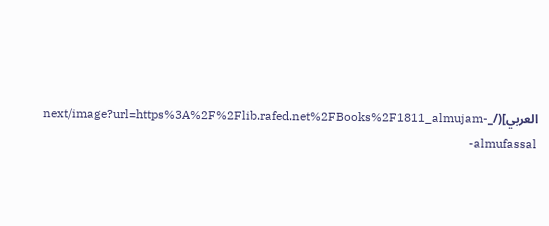العربي](/_next/image?url=https%3A%2F%2Flib.rafed.net%2FBooks%2F1811_almujam-almufassal-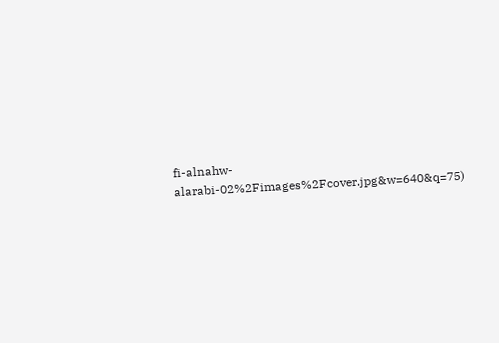fi-alnahw-alarabi-02%2Fimages%2Fcover.jpg&w=640&q=75)